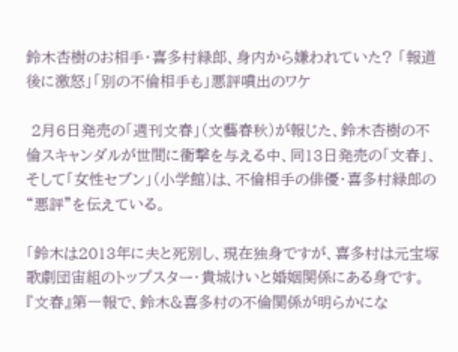鈴木杏樹のお相手・喜多村緑郎、身内から嫌われていた? 「報道後に激怒」「別の不倫相手も」悪評噴出のワケ

 2月6日発売の「週刊文春」(文藝春秋)が報じた、鈴木杏樹の不倫スキャンダルが世間に衝撃を与える中、同13日発売の「文春」、そして「女性セブン」(小学館)は、不倫相手の俳優・喜多村緑郎の“悪評”を伝えている。

「鈴木は2013年に夫と死別し、現在独身ですが、喜多村は元宝塚歌劇団宙組のトップスター・貴城けいと婚姻関係にある身です。『文春』第一報で、鈴木&喜多村の不倫関係が明らかにな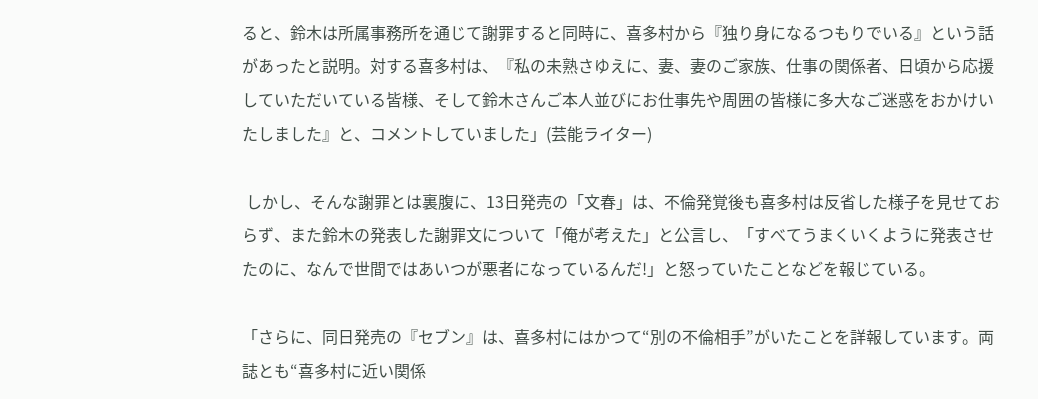ると、鈴木は所属事務所を通じて謝罪すると同時に、喜多村から『独り身になるつもりでいる』という話があったと説明。対する喜多村は、『私の未熟さゆえに、妻、妻のご家族、仕事の関係者、日頃から応援していただいている皆様、そして鈴木さんご本人並びにお仕事先や周囲の皆様に多大なご迷惑をおかけいたしました』と、コメントしていました」(芸能ライター)

 しかし、そんな謝罪とは裏腹に、13日発売の「文春」は、不倫発覚後も喜多村は反省した様子を見せておらず、また鈴木の発表した謝罪文について「俺が考えた」と公言し、「すべてうまくいくように発表させたのに、なんで世間ではあいつが悪者になっているんだ!」と怒っていたことなどを報じている。

「さらに、同日発売の『セブン』は、喜多村にはかつて“別の不倫相手”がいたことを詳報しています。両誌とも“喜多村に近い関係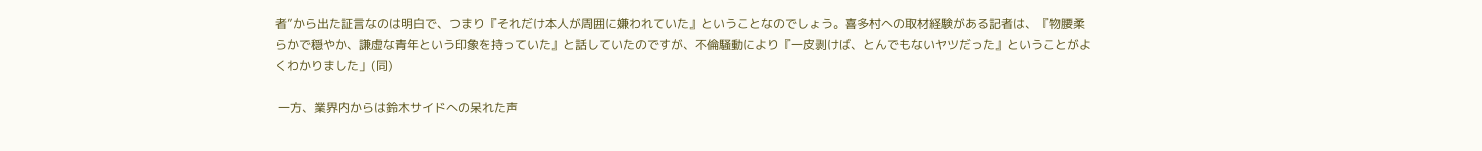者”から出た証言なのは明白で、つまり『それだけ本人が周囲に嫌われていた』ということなのでしょう。喜多村への取材経験がある記者は、『物腰柔らかで穏やか、謙虚な青年という印象を持っていた』と話していたのですが、不倫騒動により『一皮剥けば、とんでもないヤツだった』ということがよくわかりました」(同)

 一方、業界内からは鈴木サイドへの呆れた声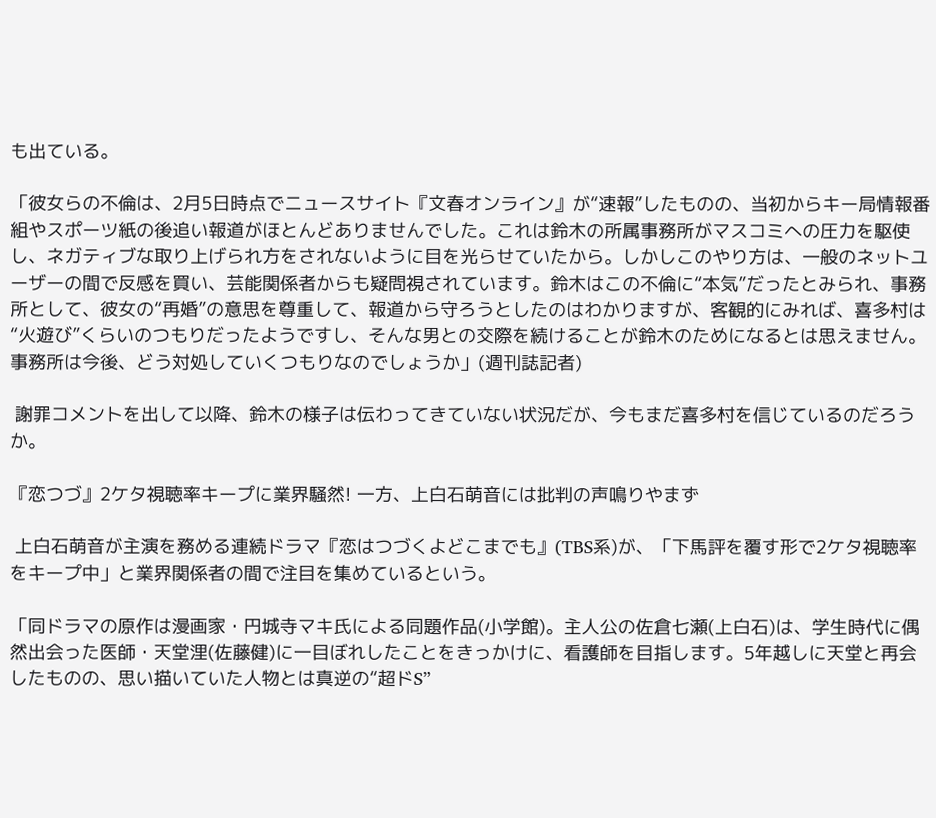も出ている。

「彼女らの不倫は、2月5日時点でニュースサイト『文春オンライン』が“速報”したものの、当初からキー局情報番組やスポーツ紙の後追い報道がほとんどありませんでした。これは鈴木の所属事務所がマスコミへの圧力を駆使し、ネガティブな取り上げられ方をされないように目を光らせていたから。しかしこのやり方は、一般のネットユーザーの間で反感を買い、芸能関係者からも疑問視されています。鈴木はこの不倫に“本気”だったとみられ、事務所として、彼女の“再婚”の意思を尊重して、報道から守ろうとしたのはわかりますが、客観的にみれば、喜多村は“火遊び”くらいのつもりだったようですし、そんな男との交際を続けることが鈴木のためになるとは思えません。事務所は今後、どう対処していくつもりなのでしょうか」(週刊誌記者)

 謝罪コメントを出して以降、鈴木の様子は伝わってきていない状況だが、今もまだ喜多村を信じているのだろうか。

『恋つづ』2ケタ視聴率キープに業界騒然! 一方、上白石萌音には批判の声鳴りやまず

 上白石萌音が主演を務める連続ドラマ『恋はつづくよどこまでも』(TBS系)が、「下馬評を覆す形で2ケタ視聴率をキープ中」と業界関係者の間で注目を集めているという。

「同ドラマの原作は漫画家・円城寺マキ氏による同題作品(小学館)。主人公の佐倉七瀬(上白石)は、学生時代に偶然出会った医師・天堂浬(佐藤健)に一目ぼれしたことをきっかけに、看護師を目指します。5年越しに天堂と再会したものの、思い描いていた人物とは真逆の“超ドS”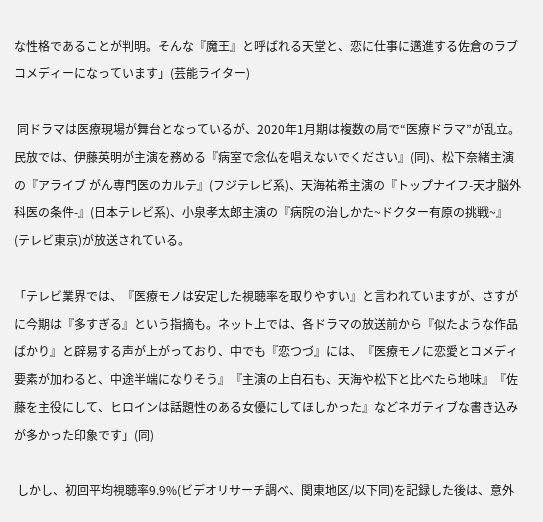な性格であることが判明。そんな『魔王』と呼ばれる天堂と、恋に仕事に邁進する佐倉のラブコメディーになっています」(芸能ライター)

 同ドラマは医療現場が舞台となっているが、2020年1月期は複数の局で“医療ドラマ”が乱立。民放では、伊藤英明が主演を務める『病室で念仏を唱えないでください』(同)、松下奈緒主演の『アライブ がん専門医のカルテ』(フジテレビ系)、天海祐希主演の『トップナイフ-天才脳外科医の条件-』(日本テレビ系)、小泉孝太郎主演の『病院の治しかた~ドクター有原の挑戦~』(テレビ東京)が放送されている。

「テレビ業界では、『医療モノは安定した視聴率を取りやすい』と言われていますが、さすがに今期は『多すぎる』という指摘も。ネット上では、各ドラマの放送前から『似たような作品ばかり』と辟易する声が上がっており、中でも『恋つづ』には、『医療モノに恋愛とコメディ要素が加わると、中途半端になりそう』『主演の上白石も、天海や松下と比べたら地味』『佐藤を主役にして、ヒロインは話題性のある女優にしてほしかった』などネガティブな書き込みが多かった印象です」(同)

 しかし、初回平均視聴率9.9%(ビデオリサーチ調べ、関東地区/以下同)を記録した後は、意外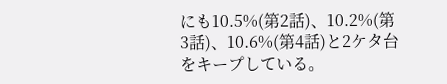にも10.5%(第2話)、10.2%(第3話)、10.6%(第4話)と2ケタ台をキープしている。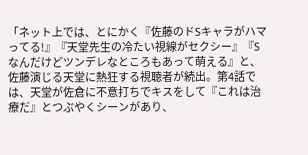「ネット上では、とにかく『佐藤のドSキャラがハマってる!』『天堂先生の冷たい視線がセクシー』『Sなんだけどツンデレなところもあって萌える』と、佐藤演じる天堂に熱狂する視聴者が続出。第4話では、天堂が佐倉に不意打ちでキスをして『これは治療だ』とつぶやくシーンがあり、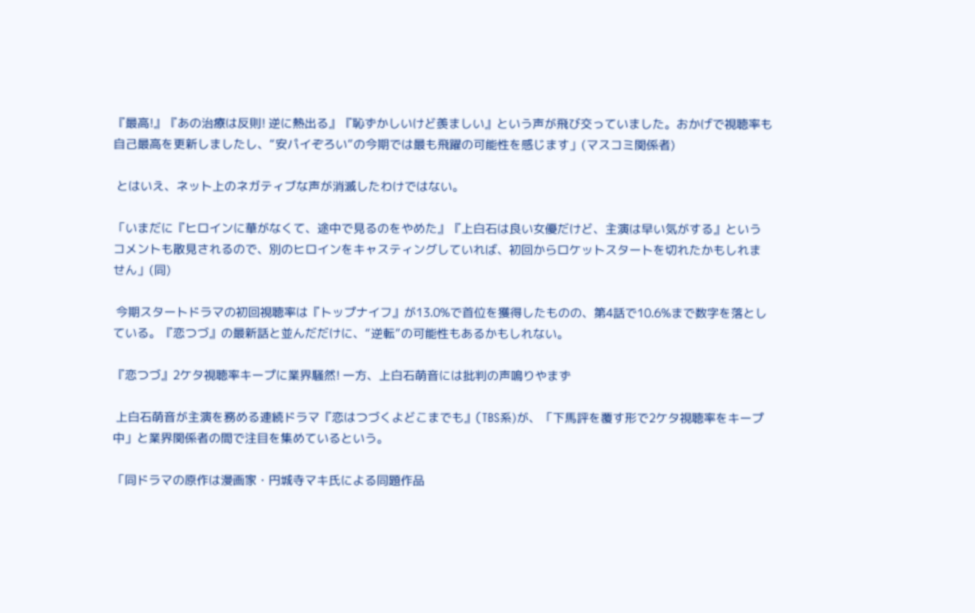『最高!』『あの治療は反則! 逆に熱出る』『恥ずかしいけど羨ましい』という声が飛び交っていました。おかげで視聴率も自己最高を更新しましたし、“安パイぞろい”の今期では最も飛躍の可能性を感じます」(マスコミ関係者)

 とはいえ、ネット上のネガティブな声が消滅したわけではない。

「いまだに『ヒロインに華がなくて、途中で見るのをやめた』『上白石は良い女優だけど、主演は早い気がする』というコメントも散見されるので、別のヒロインをキャスティングしていれば、初回からロケットスタートを切れたかもしれません」(同)

 今期スタートドラマの初回視聴率は『トップナイフ』が13.0%で首位を獲得したものの、第4話で10.6%まで数字を落としている。『恋つづ』の最新話と並んだだけに、“逆転”の可能性もあるかもしれない。

『恋つづ』2ケタ視聴率キープに業界騒然! 一方、上白石萌音には批判の声鳴りやまず

 上白石萌音が主演を務める連続ドラマ『恋はつづくよどこまでも』(TBS系)が、「下馬評を覆す形で2ケタ視聴率をキープ中」と業界関係者の間で注目を集めているという。

「同ドラマの原作は漫画家・円城寺マキ氏による同題作品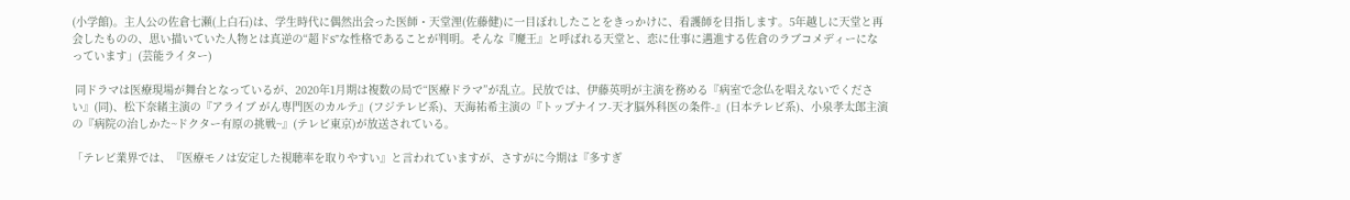(小学館)。主人公の佐倉七瀬(上白石)は、学生時代に偶然出会った医師・天堂浬(佐藤健)に一目ぼれしたことをきっかけに、看護師を目指します。5年越しに天堂と再会したものの、思い描いていた人物とは真逆の“超ドS”な性格であることが判明。そんな『魔王』と呼ばれる天堂と、恋に仕事に邁進する佐倉のラブコメディーになっています」(芸能ライター)

 同ドラマは医療現場が舞台となっているが、2020年1月期は複数の局で“医療ドラマ”が乱立。民放では、伊藤英明が主演を務める『病室で念仏を唱えないでください』(同)、松下奈緒主演の『アライブ がん専門医のカルテ』(フジテレビ系)、天海祐希主演の『トップナイフ-天才脳外科医の条件-』(日本テレビ系)、小泉孝太郎主演の『病院の治しかた~ドクター有原の挑戦~』(テレビ東京)が放送されている。

「テレビ業界では、『医療モノは安定した視聴率を取りやすい』と言われていますが、さすがに今期は『多すぎ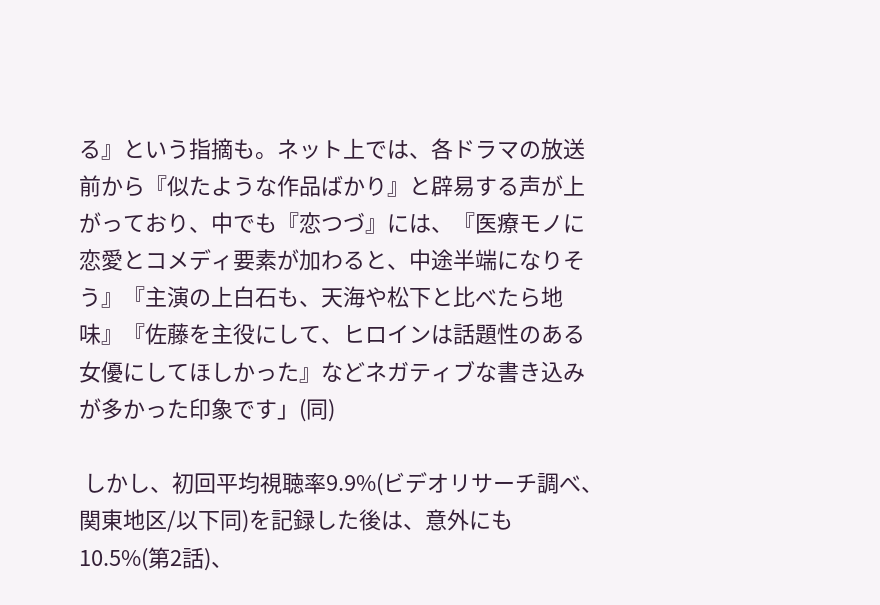る』という指摘も。ネット上では、各ドラマの放送前から『似たような作品ばかり』と辟易する声が上がっており、中でも『恋つづ』には、『医療モノに恋愛とコメディ要素が加わると、中途半端になりそう』『主演の上白石も、天海や松下と比べたら地味』『佐藤を主役にして、ヒロインは話題性のある女優にしてほしかった』などネガティブな書き込みが多かった印象です」(同)

 しかし、初回平均視聴率9.9%(ビデオリサーチ調べ、関東地区/以下同)を記録した後は、意外にも10.5%(第2話)、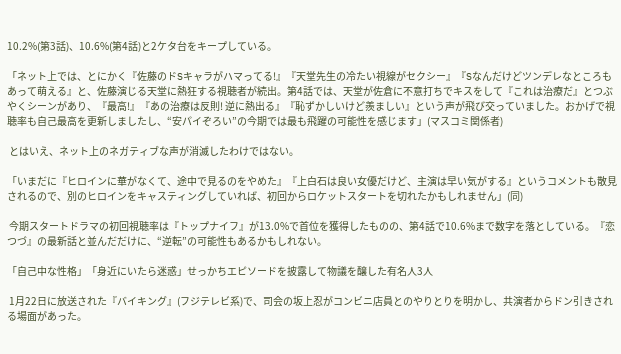10.2%(第3話)、10.6%(第4話)と2ケタ台をキープしている。

「ネット上では、とにかく『佐藤のドSキャラがハマってる!』『天堂先生の冷たい視線がセクシー』『Sなんだけどツンデレなところもあって萌える』と、佐藤演じる天堂に熱狂する視聴者が続出。第4話では、天堂が佐倉に不意打ちでキスをして『これは治療だ』とつぶやくシーンがあり、『最高!』『あの治療は反則! 逆に熱出る』『恥ずかしいけど羨ましい』という声が飛び交っていました。おかげで視聴率も自己最高を更新しましたし、“安パイぞろい”の今期では最も飛躍の可能性を感じます」(マスコミ関係者)

 とはいえ、ネット上のネガティブな声が消滅したわけではない。

「いまだに『ヒロインに華がなくて、途中で見るのをやめた』『上白石は良い女優だけど、主演は早い気がする』というコメントも散見されるので、別のヒロインをキャスティングしていれば、初回からロケットスタートを切れたかもしれません」(同)

 今期スタートドラマの初回視聴率は『トップナイフ』が13.0%で首位を獲得したものの、第4話で10.6%まで数字を落としている。『恋つづ』の最新話と並んだだけに、“逆転”の可能性もあるかもしれない。

「自己中な性格」「身近にいたら迷惑」せっかちエピソードを披露して物議を醸した有名人3人

 1月22日に放送された『バイキング』(フジテレビ系)で、司会の坂上忍がコンビニ店員とのやりとりを明かし、共演者からドン引きされる場面があった。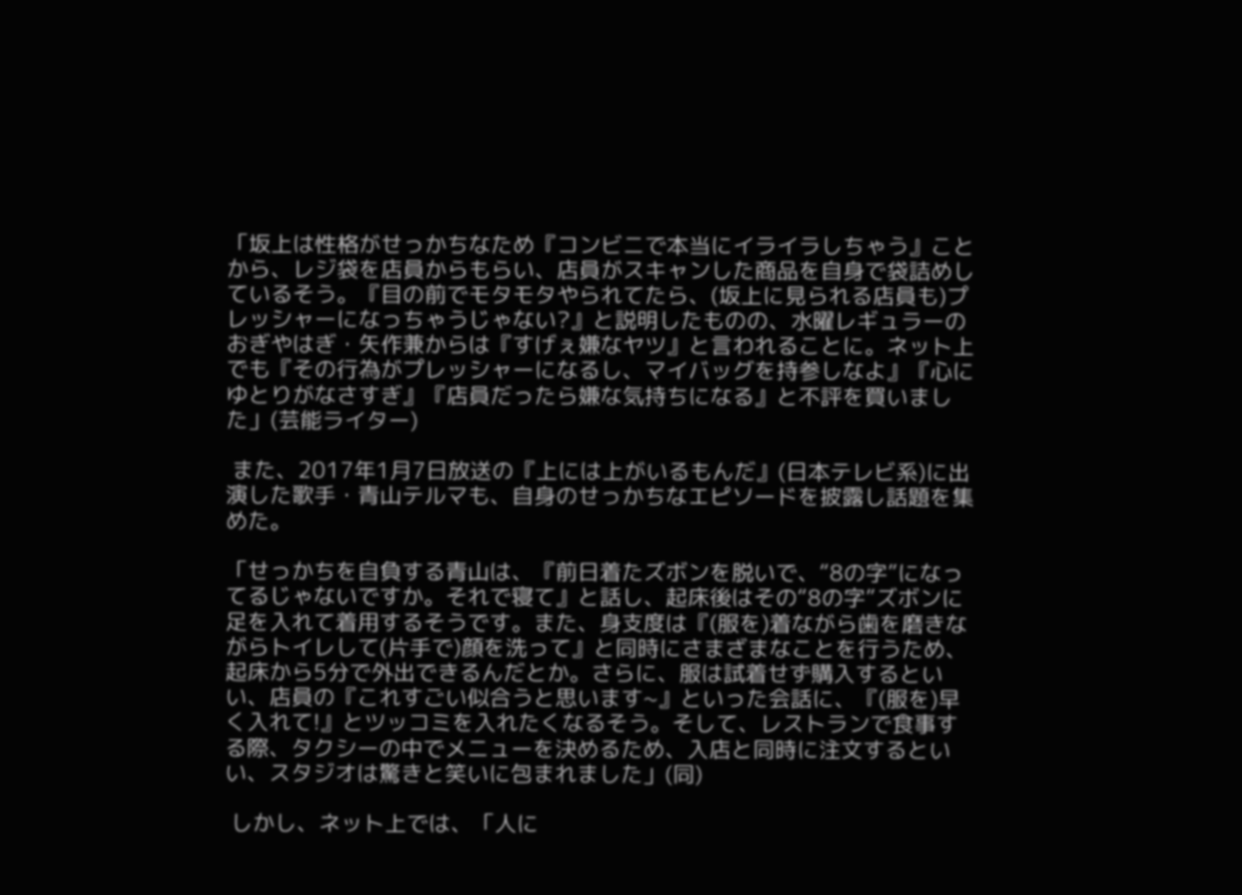「坂上は性格がせっかちなため『コンビニで本当にイライラしちゃう』ことから、レジ袋を店員からもらい、店員がスキャンした商品を自身で袋詰めしているそう。『目の前でモタモタやられてたら、(坂上に見られる店員も)プレッシャーになっちゃうじゃない?』と説明したものの、水曜レギュラーのおぎやはぎ・矢作兼からは『すげぇ嫌なヤツ』と言われることに。ネット上でも『その行為がプレッシャーになるし、マイバッグを持参しなよ』『心にゆとりがなさすぎ』『店員だったら嫌な気持ちになる』と不評を買いました」(芸能ライター)

 また、2017年1月7日放送の『上には上がいるもんだ』(日本テレビ系)に出演した歌手・青山テルマも、自身のせっかちなエピソードを披露し話題を集めた。

「せっかちを自負する青山は、『前日着たズボンを脱いで、“8の字”になってるじゃないですか。それで寝て』と話し、起床後はその“8の字”ズボンに足を入れて着用するそうです。また、身支度は『(服を)着ながら歯を磨きながらトイレして(片手で)顔を洗って』と同時にさまざまなことを行うため、起床から5分で外出できるんだとか。さらに、服は試着せず購入するといい、店員の『これすごい似合うと思います~』といった会話に、『(服を)早く入れて!』とツッコミを入れたくなるそう。そして、レストランで食事する際、タクシーの中でメニューを決めるため、入店と同時に注文するといい、スタジオは驚きと笑いに包まれました」(同)

 しかし、ネット上では、「人に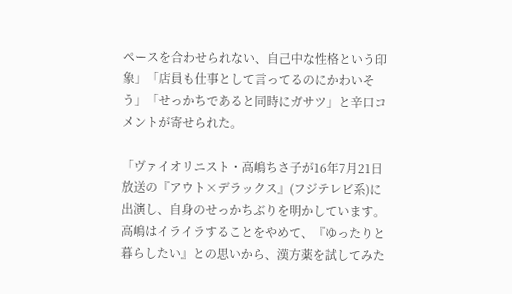ペースを合わせられない、自己中な性格という印象」「店員も仕事として言ってるのにかわいそう」「せっかちであると同時にガサツ」と辛口コメントが寄せられた。

「ヴァイオリニスト・高嶋ちさ子が16年7月21日放送の『アウト×デラックス』(フジテレビ系)に出演し、自身のせっかちぶりを明かしています。高嶋はイライラすることをやめて、『ゆったりと暮らしたい』との思いから、漢方薬を試してみた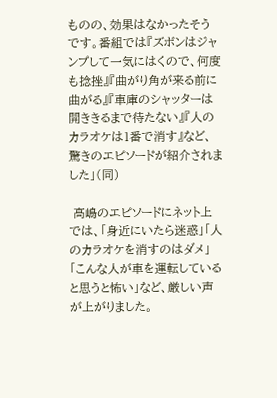ものの、効果はなかったそうです。番組では『ズボンはジャンプして一気にはくので、何度も捻挫』『曲がり角が来る前に曲がる』『車庫のシャッターは開ききるまで待たない』『人のカラオケは1番で消す』など、驚きのエピソードが紹介されました」(同)

 高嶋のエピソードにネット上では、「身近にいたら迷惑」「人のカラオケを消すのはダメ」「こんな人が車を運転していると思うと怖い」など、厳しい声が上がりました。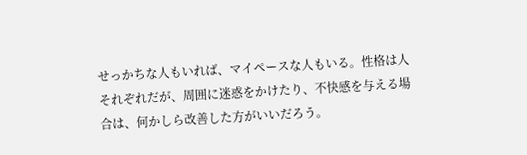せっかちな人もいれば、マイペースな人もいる。性格は人それぞれだが、周囲に迷惑をかけたり、不快感を与える場合は、何かしら改善した方がいいだろう。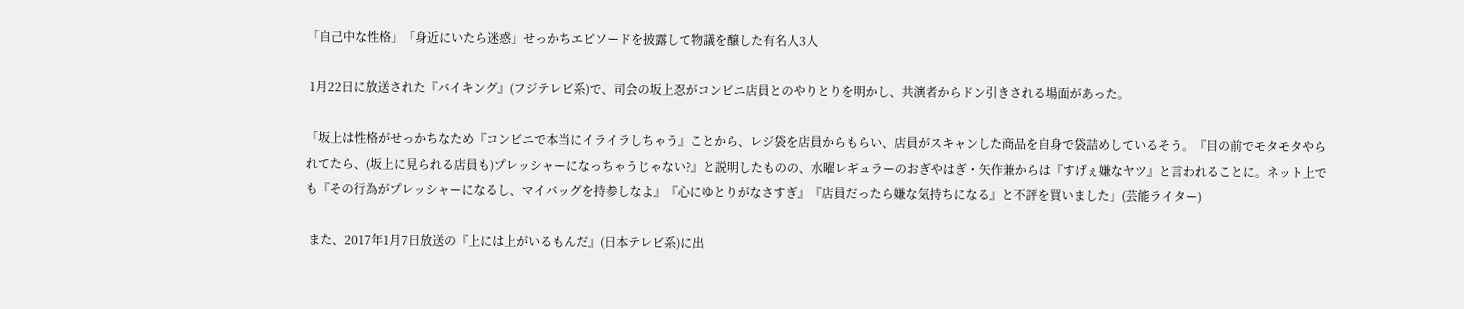「自己中な性格」「身近にいたら迷惑」せっかちエピソードを披露して物議を醸した有名人3人

 1月22日に放送された『バイキング』(フジテレビ系)で、司会の坂上忍がコンビニ店員とのやりとりを明かし、共演者からドン引きされる場面があった。

「坂上は性格がせっかちなため『コンビニで本当にイライラしちゃう』ことから、レジ袋を店員からもらい、店員がスキャンした商品を自身で袋詰めしているそう。『目の前でモタモタやられてたら、(坂上に見られる店員も)プレッシャーになっちゃうじゃない?』と説明したものの、水曜レギュラーのおぎやはぎ・矢作兼からは『すげぇ嫌なヤツ』と言われることに。ネット上でも『その行為がプレッシャーになるし、マイバッグを持参しなよ』『心にゆとりがなさすぎ』『店員だったら嫌な気持ちになる』と不評を買いました」(芸能ライター)

 また、2017年1月7日放送の『上には上がいるもんだ』(日本テレビ系)に出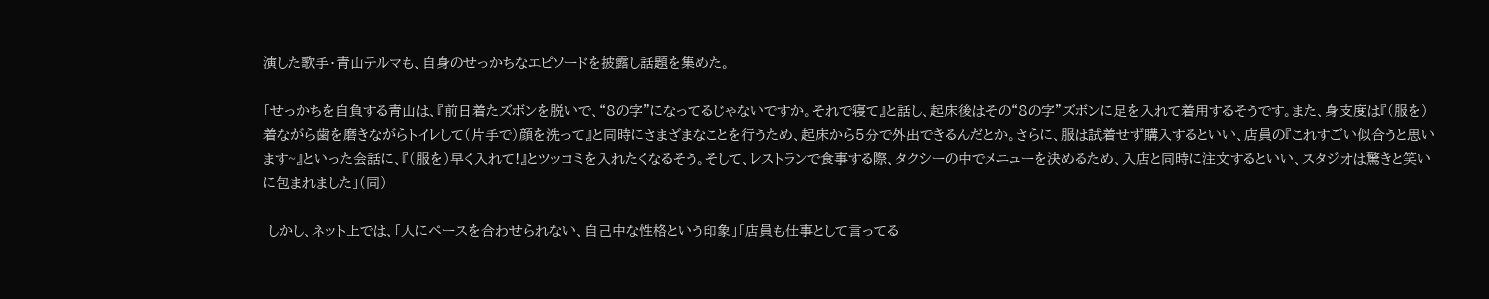演した歌手・青山テルマも、自身のせっかちなエピソードを披露し話題を集めた。

「せっかちを自負する青山は、『前日着たズボンを脱いで、“8の字”になってるじゃないですか。それで寝て』と話し、起床後はその“8の字”ズボンに足を入れて着用するそうです。また、身支度は『(服を)着ながら歯を磨きながらトイレして(片手で)顔を洗って』と同時にさまざまなことを行うため、起床から5分で外出できるんだとか。さらに、服は試着せず購入するといい、店員の『これすごい似合うと思います~』といった会話に、『(服を)早く入れて!』とツッコミを入れたくなるそう。そして、レストランで食事する際、タクシーの中でメニューを決めるため、入店と同時に注文するといい、スタジオは驚きと笑いに包まれました」(同)

 しかし、ネット上では、「人にペースを合わせられない、自己中な性格という印象」「店員も仕事として言ってる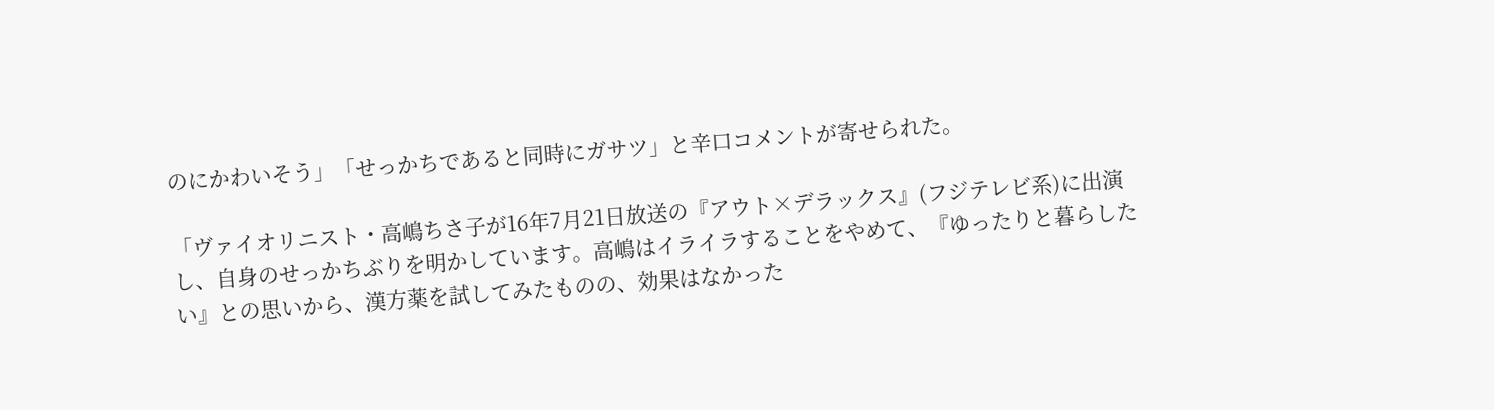のにかわいそう」「せっかちであると同時にガサツ」と辛口コメントが寄せられた。

「ヴァイオリニスト・高嶋ちさ子が16年7月21日放送の『アウト×デラックス』(フジテレビ系)に出演し、自身のせっかちぶりを明かしています。高嶋はイライラすることをやめて、『ゆったりと暮らしたい』との思いから、漢方薬を試してみたものの、効果はなかった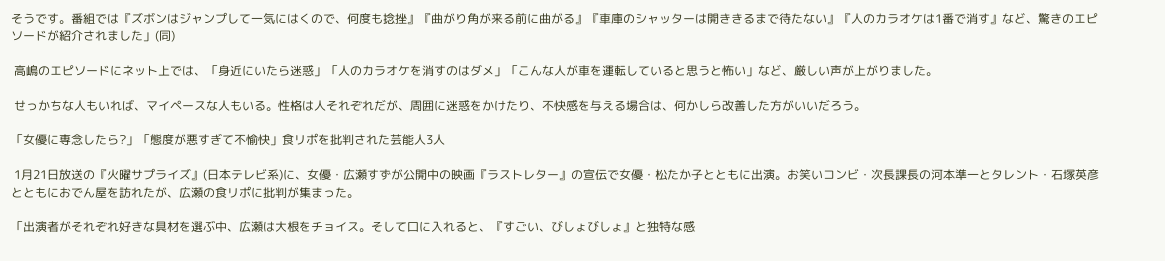そうです。番組では『ズボンはジャンプして一気にはくので、何度も捻挫』『曲がり角が来る前に曲がる』『車庫のシャッターは開ききるまで待たない』『人のカラオケは1番で消す』など、驚きのエピソードが紹介されました」(同)

 高嶋のエピソードにネット上では、「身近にいたら迷惑」「人のカラオケを消すのはダメ」「こんな人が車を運転していると思うと怖い」など、厳しい声が上がりました。

 せっかちな人もいれば、マイペースな人もいる。性格は人それぞれだが、周囲に迷惑をかけたり、不快感を与える場合は、何かしら改善した方がいいだろう。

「女優に専念したら?」「態度が悪すぎて不愉快」食リポを批判された芸能人3人

 1月21日放送の『火曜サプライズ』(日本テレビ系)に、女優・広瀬すずが公開中の映画『ラストレター』の宣伝で女優・松たか子とともに出演。お笑いコンビ・次長課長の河本準一とタレント・石塚英彦とともにおでん屋を訪れたが、広瀬の食リポに批判が集まった。

「出演者がそれぞれ好きな具材を選ぶ中、広瀬は大根をチョイス。そして口に入れると、『すごい、びしょびしょ』と独特な感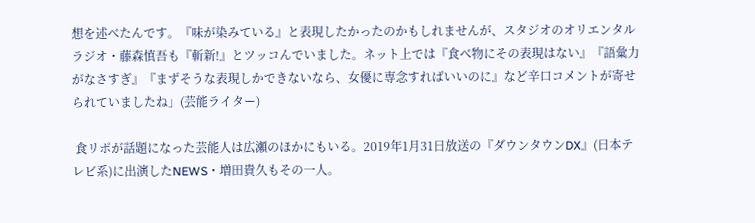想を述べたんです。『味が染みている』と表現したかったのかもしれませんが、スタジオのオリエンタルラジオ・藤森慎吾も『斬新!』とツッコんでいました。ネット上では『食べ物にその表現はない』『語彙力がなさすぎ』『まずそうな表現しかできないなら、女優に専念すればいいのに』など辛口コメントが寄せられていましたね」(芸能ライター)

 食リポが話題になった芸能人は広瀬のほかにもいる。2019年1月31日放送の『ダウンタウンDX』(日本テレビ系)に出演したNEWS・増田貴久もその一人。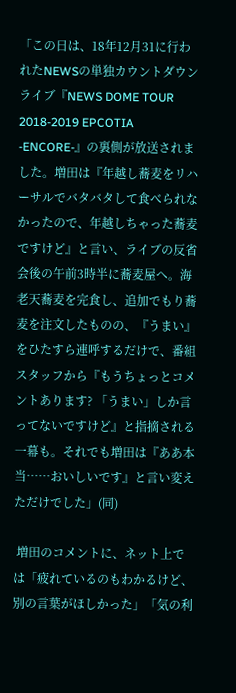「この日は、18年12月31に行われたNEWSの単独カウントダウンライブ『NEWS DOME TOUR 2018-2019 EPCOTIA -ENCORE-』の裏側が放送されました。増田は『年越し蕎麦をリハーサルでバタバタして食べられなかったので、年越しちゃった蕎麦ですけど』と言い、ライブの反省会後の午前3時半に蕎麦屋へ。海老天蕎麦を完食し、追加でもり蕎麦を注文したものの、『うまい』をひたすら連呼するだけで、番組スタッフから『もうちょっとコメントあります? 「うまい」しか言ってないですけど』と指摘される一幕も。それでも増田は『ああ本当……おいしいです』と言い変えただけでした」(同)

 増田のコメントに、ネット上では「疲れているのもわかるけど、別の言葉がほしかった」「気の利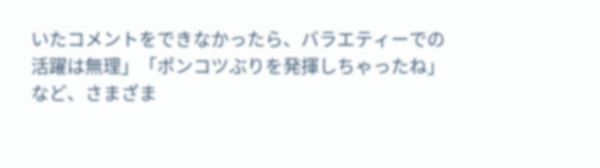いたコメントをできなかったら、バラエティーでの活躍は無理」「ポンコツぶりを発揮しちゃったね」など、さまざま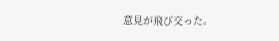意見が飛び交った。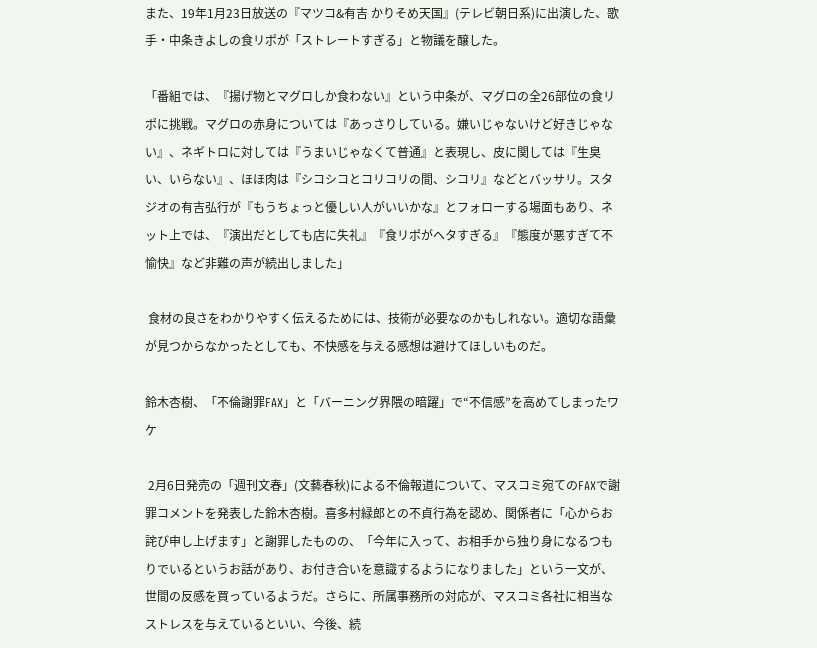また、19年1月23日放送の『マツコ&有吉 かりそめ天国』(テレビ朝日系)に出演した、歌手・中条きよしの食リポが「ストレートすぎる」と物議を醸した。

「番組では、『揚げ物とマグロしか食わない』という中条が、マグロの全26部位の食リポに挑戦。マグロの赤身については『あっさりしている。嫌いじゃないけど好きじゃない』、ネギトロに対しては『うまいじゃなくて普通』と表現し、皮に関しては『生臭い、いらない』、ほほ肉は『シコシコとコリコリの間、シコリ』などとバッサリ。スタジオの有吉弘行が『もうちょっと優しい人がいいかな』とフォローする場面もあり、ネット上では、『演出だとしても店に失礼』『食リポがヘタすぎる』『態度が悪すぎて不愉快』など非難の声が続出しました」

 食材の良さをわかりやすく伝えるためには、技術が必要なのかもしれない。適切な語彙が見つからなかったとしても、不快感を与える感想は避けてほしいものだ。

鈴木杏樹、「不倫謝罪FAX」と「バーニング界隈の暗躍」で“不信感”を高めてしまったワケ

 2月6日発売の「週刊文春」(文藝春秋)による不倫報道について、マスコミ宛てのFAXで謝罪コメントを発表した鈴木杏樹。喜多村緑郎との不貞行為を認め、関係者に「心からお詫び申し上げます」と謝罪したものの、「今年に入って、お相手から独り身になるつもりでいるというお話があり、お付き合いを意識するようになりました」という一文が、世間の反感を買っているようだ。さらに、所属事務所の対応が、マスコミ各社に相当なストレスを与えているといい、今後、続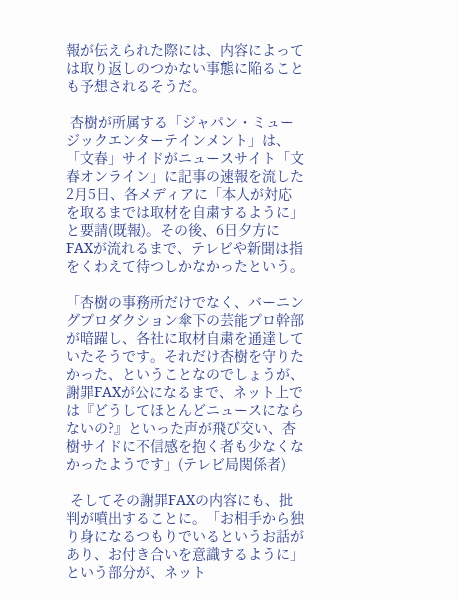報が伝えられた際には、内容によっては取り返しのつかない事態に陥ることも予想されるそうだ。

 杏樹が所属する「ジャパン・ミュージックエンターテインメント」は、「文春」サイドがニュースサイト「文春オンライン」に記事の速報を流した2月5日、各メディアに「本人が対応を取るまでは取材を自粛するように」と要請(既報)。その後、6日夕方にFAXが流れるまで、テレビや新聞は指をくわえて待つしかなかったという。

「杏樹の事務所だけでなく、バーニングプロダクション傘下の芸能プロ幹部が暗躍し、各社に取材自粛を通達していたそうです。それだけ杏樹を守りたかった、ということなのでしょうが、謝罪FAXが公になるまで、ネット上では『どうしてほとんどニュースにならないの?』といった声が飛び交い、杏樹サイドに不信感を抱く者も少なくなかったようです」(テレビ局関係者)

 そしてその謝罪FAXの内容にも、批判が噴出することに。「お相手から独り身になるつもりでいるというお話があり、お付き合いを意識するように」という部分が、ネット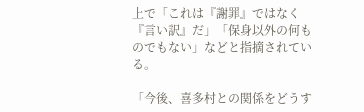上で「これは『謝罪』ではなく『言い訳』だ」「保身以外の何ものでもない」などと指摘されている。

「今後、喜多村との関係をどうす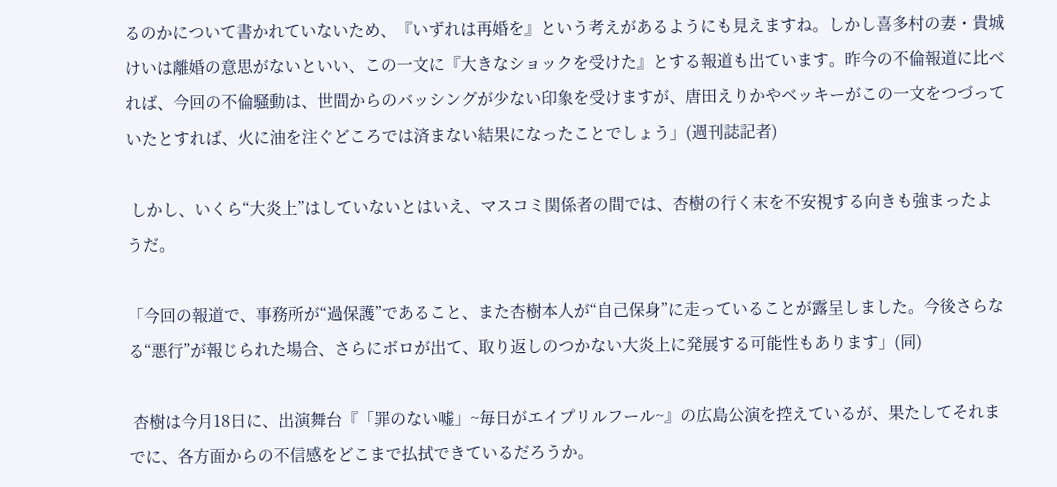るのかについて書かれていないため、『いずれは再婚を』という考えがあるようにも見えますね。しかし喜多村の妻・貴城けいは離婚の意思がないといい、この一文に『大きなショックを受けた』とする報道も出ています。昨今の不倫報道に比べれば、今回の不倫騒動は、世間からのバッシングが少ない印象を受けますが、唐田えりかやベッキーがこの一文をつづっていたとすれば、火に油を注ぐどころでは済まない結果になったことでしょう」(週刊誌記者)

 しかし、いくら“大炎上”はしていないとはいえ、マスコミ関係者の間では、杏樹の行く末を不安視する向きも強まったようだ。

「今回の報道で、事務所が“過保護”であること、また杏樹本人が“自己保身”に走っていることが露呈しました。今後さらなる“悪行”が報じられた場合、さらにボロが出て、取り返しのつかない大炎上に発展する可能性もあります」(同)

 杏樹は今月18日に、出演舞台『「罪のない嘘」~毎日がエイプリルフール~』の広島公演を控えているが、果たしてそれまでに、各方面からの不信感をどこまで払拭できているだろうか。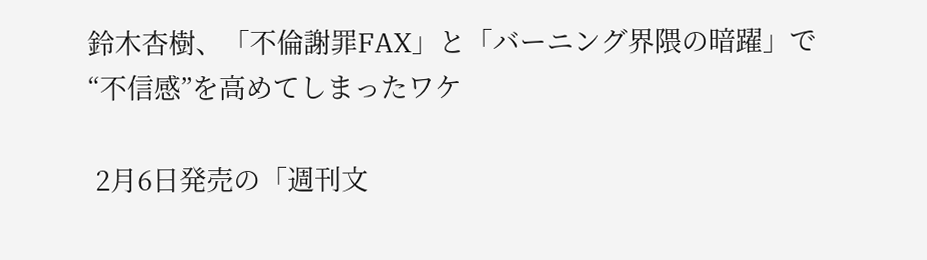鈴木杏樹、「不倫謝罪FAX」と「バーニング界隈の暗躍」で“不信感”を高めてしまったワケ

 2月6日発売の「週刊文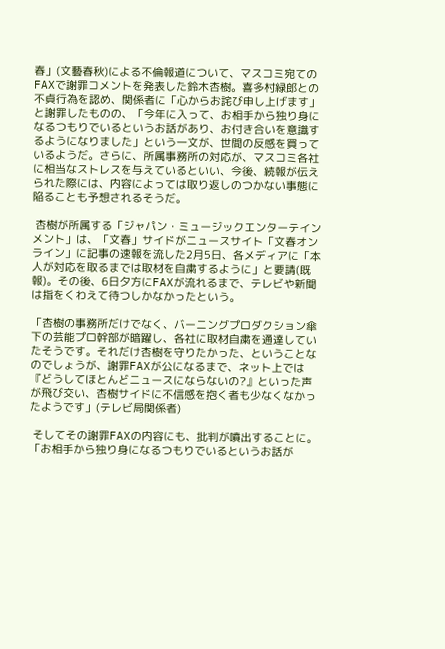春」(文藝春秋)による不倫報道について、マスコミ宛てのFAXで謝罪コメントを発表した鈴木杏樹。喜多村緑郎との不貞行為を認め、関係者に「心からお詫び申し上げます」と謝罪したものの、「今年に入って、お相手から独り身になるつもりでいるというお話があり、お付き合いを意識するようになりました」という一文が、世間の反感を買っているようだ。さらに、所属事務所の対応が、マスコミ各社に相当なストレスを与えているといい、今後、続報が伝えられた際には、内容によっては取り返しのつかない事態に陥ることも予想されるそうだ。

 杏樹が所属する「ジャパン・ミュージックエンターテインメント」は、「文春」サイドがニュースサイト「文春オンライン」に記事の速報を流した2月5日、各メディアに「本人が対応を取るまでは取材を自粛するように」と要請(既報)。その後、6日夕方にFAXが流れるまで、テレビや新聞は指をくわえて待つしかなかったという。

「杏樹の事務所だけでなく、バーニングプロダクション傘下の芸能プロ幹部が暗躍し、各社に取材自粛を通達していたそうです。それだけ杏樹を守りたかった、ということなのでしょうが、謝罪FAXが公になるまで、ネット上では『どうしてほとんどニュースにならないの?』といった声が飛び交い、杏樹サイドに不信感を抱く者も少なくなかったようです」(テレビ局関係者)

 そしてその謝罪FAXの内容にも、批判が噴出することに。「お相手から独り身になるつもりでいるというお話が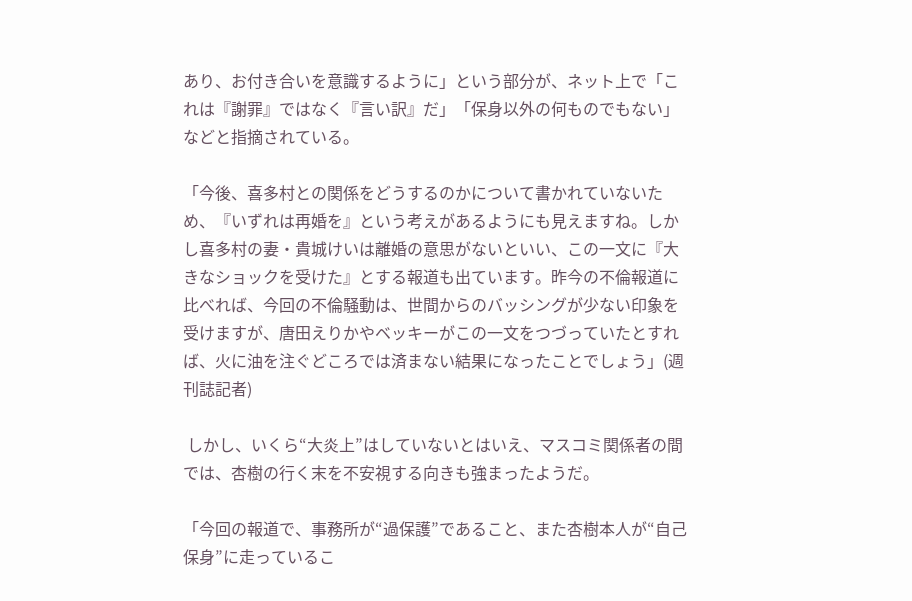あり、お付き合いを意識するように」という部分が、ネット上で「これは『謝罪』ではなく『言い訳』だ」「保身以外の何ものでもない」などと指摘されている。

「今後、喜多村との関係をどうするのかについて書かれていないため、『いずれは再婚を』という考えがあるようにも見えますね。しかし喜多村の妻・貴城けいは離婚の意思がないといい、この一文に『大きなショックを受けた』とする報道も出ています。昨今の不倫報道に比べれば、今回の不倫騒動は、世間からのバッシングが少ない印象を受けますが、唐田えりかやベッキーがこの一文をつづっていたとすれば、火に油を注ぐどころでは済まない結果になったことでしょう」(週刊誌記者)

 しかし、いくら“大炎上”はしていないとはいえ、マスコミ関係者の間では、杏樹の行く末を不安視する向きも強まったようだ。

「今回の報道で、事務所が“過保護”であること、また杏樹本人が“自己保身”に走っているこ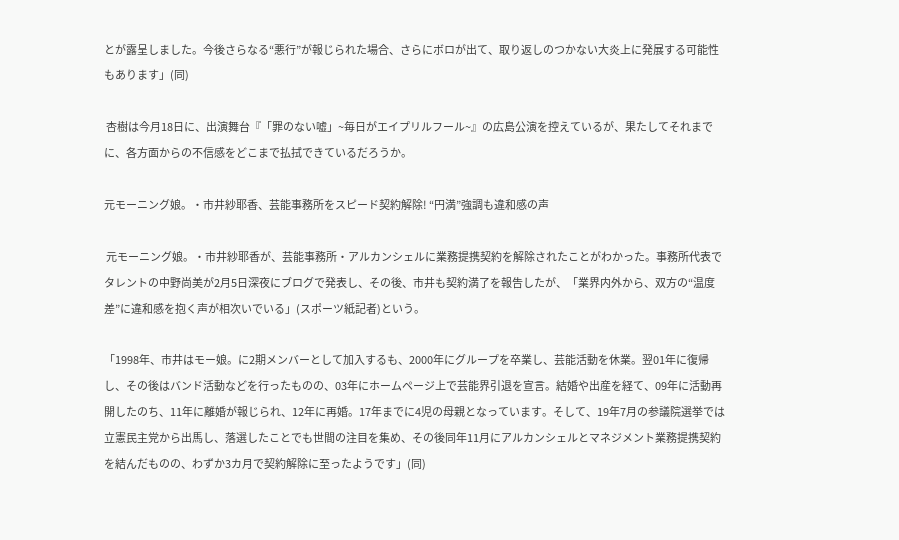とが露呈しました。今後さらなる“悪行”が報じられた場合、さらにボロが出て、取り返しのつかない大炎上に発展する可能性もあります」(同)

 杏樹は今月18日に、出演舞台『「罪のない嘘」~毎日がエイプリルフール~』の広島公演を控えているが、果たしてそれまでに、各方面からの不信感をどこまで払拭できているだろうか。

元モーニング娘。・市井紗耶香、芸能事務所をスピード契約解除! “円満”強調も違和感の声

 元モーニング娘。・市井紗耶香が、芸能事務所・アルカンシェルに業務提携契約を解除されたことがわかった。事務所代表でタレントの中野尚美が2月5日深夜にブログで発表し、その後、市井も契約満了を報告したが、「業界内外から、双方の“温度差”に違和感を抱く声が相次いでいる」(スポーツ紙記者)という。

「1998年、市井はモー娘。に2期メンバーとして加入するも、2000年にグループを卒業し、芸能活動を休業。翌01年に復帰し、その後はバンド活動などを行ったものの、03年にホームページ上で芸能界引退を宣言。結婚や出産を経て、09年に活動再開したのち、11年に離婚が報じられ、12年に再婚。17年までに4児の母親となっています。そして、19年7月の参議院選挙では立憲民主党から出馬し、落選したことでも世間の注目を集め、その後同年11月にアルカンシェルとマネジメント業務提携契約を結んだものの、わずか3カ月で契約解除に至ったようです」(同)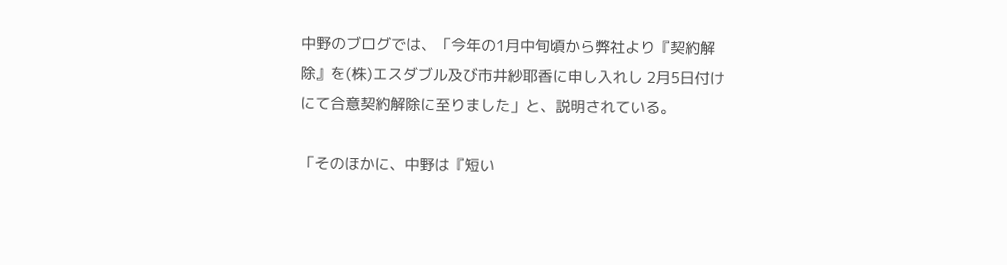中野のブログでは、「今年の1月中旬頃から弊社より『契約解除』を(株)エスダブル及び市井紗耶香に申し入れし 2月5日付けにて合意契約解除に至りました」と、説明されている。

「そのほかに、中野は『短い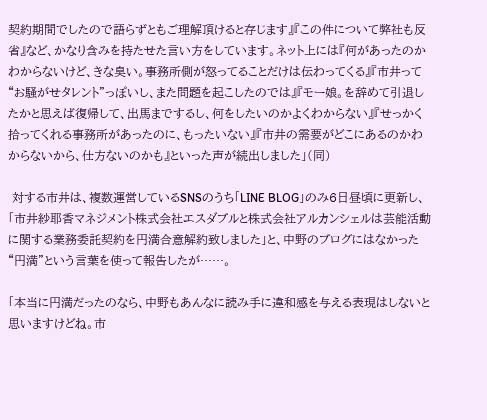契約期間でしたので語らずともご理解頂けると存じます』『この件について弊社も反省』など、かなり含みを持たせた言い方をしています。ネット上には『何があったのかわからないけど、きな臭い。事務所側が怒ってることだけは伝わってくる』『市井って“お騒がせタレント”っぽいし、また問題を起こしたのでは』『モー娘。を辞めて引退したかと思えば復帰して、出馬までするし、何をしたいのかよくわからない』『せっかく拾ってくれる事務所があったのに、もったいない』『市井の需要がどこにあるのかわからないから、仕方ないのかも』といった声が続出しました」(同)

 対する市井は、複数運営しているSNSのうち「LINE BLOG」のみ6日昼頃に更新し、「市井紗耶香マネジメント株式会社エスダブルと株式会社アルカンシェルは芸能活動に関する業務委託契約を円満合意解約致しました」と、中野のブログにはなかった“円満”という言葉を使って報告したが……。

「本当に円満だったのなら、中野もあんなに読み手に違和感を与える表現はしないと思いますけどね。市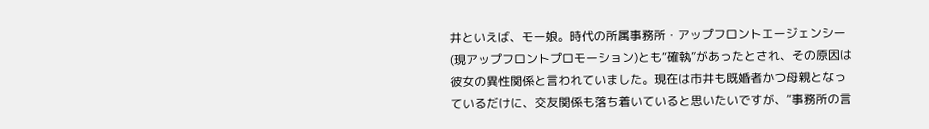井といえば、モー娘。時代の所属事務所・アップフロントエージェンシー(現アップフロントプロモーション)とも“確執”があったとされ、その原因は彼女の異性関係と言われていました。現在は市井も既婚者かつ母親となっているだけに、交友関係も落ち着いていると思いたいですが、“事務所の言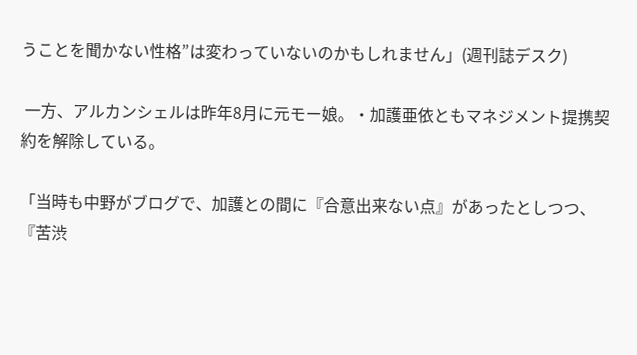うことを聞かない性格”は変わっていないのかもしれません」(週刊誌デスク)

 一方、アルカンシェルは昨年8月に元モー娘。・加護亜依ともマネジメント提携契約を解除している。

「当時も中野がブログで、加護との間に『合意出来ない点』があったとしつつ、『苦渋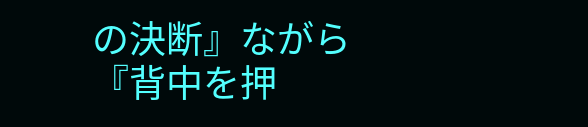の決断』ながら『背中を押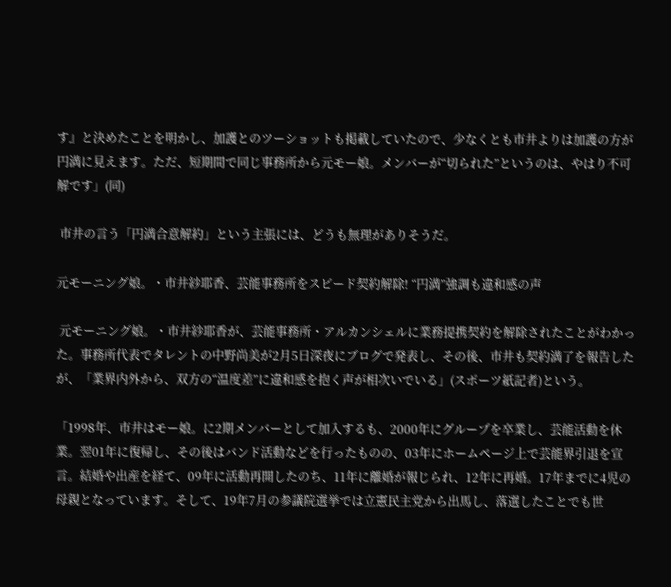す』と決めたことを明かし、加護とのツーショットも掲載していたので、少なくとも市井よりは加護の方が円満に見えます。ただ、短期間で同じ事務所から元モー娘。メンバーが“切られた”というのは、やはり不可解です」(同)

 市井の言う「円満合意解約」という主張には、どうも無理がありそうだ。

元モーニング娘。・市井紗耶香、芸能事務所をスピード契約解除! “円満”強調も違和感の声

 元モーニング娘。・市井紗耶香が、芸能事務所・アルカンシェルに業務提携契約を解除されたことがわかった。事務所代表でタレントの中野尚美が2月5日深夜にブログで発表し、その後、市井も契約満了を報告したが、「業界内外から、双方の“温度差”に違和感を抱く声が相次いでいる」(スポーツ紙記者)という。

「1998年、市井はモー娘。に2期メンバーとして加入するも、2000年にグループを卒業し、芸能活動を休業。翌01年に復帰し、その後はバンド活動などを行ったものの、03年にホームページ上で芸能界引退を宣言。結婚や出産を経て、09年に活動再開したのち、11年に離婚が報じられ、12年に再婚。17年までに4児の母親となっています。そして、19年7月の参議院選挙では立憲民主党から出馬し、落選したことでも世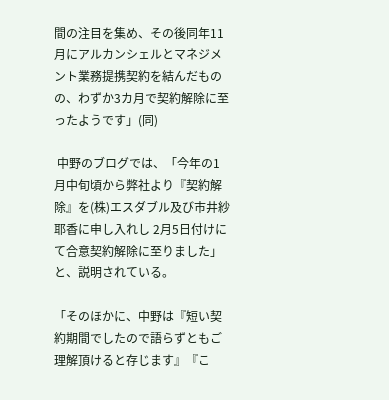間の注目を集め、その後同年11月にアルカンシェルとマネジメント業務提携契約を結んだものの、わずか3カ月で契約解除に至ったようです」(同)

 中野のブログでは、「今年の1月中旬頃から弊社より『契約解除』を(株)エスダブル及び市井紗耶香に申し入れし 2月5日付けにて合意契約解除に至りました」と、説明されている。

「そのほかに、中野は『短い契約期間でしたので語らずともご理解頂けると存じます』『こ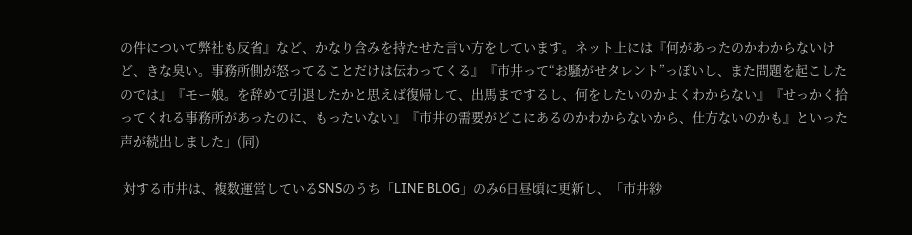の件について弊社も反省』など、かなり含みを持たせた言い方をしています。ネット上には『何があったのかわからないけど、きな臭い。事務所側が怒ってることだけは伝わってくる』『市井って“お騒がせタレント”っぽいし、また問題を起こしたのでは』『モー娘。を辞めて引退したかと思えば復帰して、出馬までするし、何をしたいのかよくわからない』『せっかく拾ってくれる事務所があったのに、もったいない』『市井の需要がどこにあるのかわからないから、仕方ないのかも』といった声が続出しました」(同)

 対する市井は、複数運営しているSNSのうち「LINE BLOG」のみ6日昼頃に更新し、「市井紗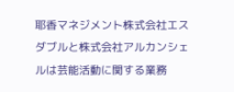耶香マネジメント株式会社エスダブルと株式会社アルカンシェルは芸能活動に関する業務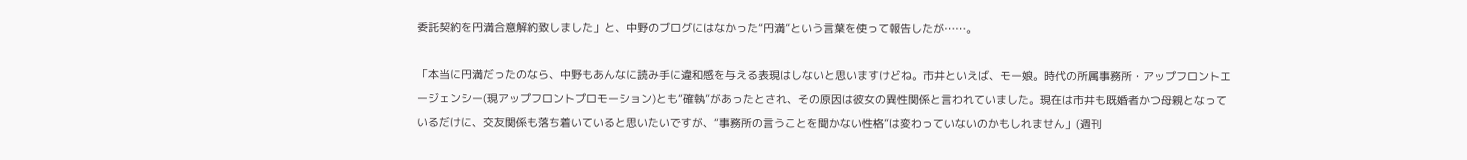委託契約を円満合意解約致しました」と、中野のブログにはなかった“円満”という言葉を使って報告したが……。

「本当に円満だったのなら、中野もあんなに読み手に違和感を与える表現はしないと思いますけどね。市井といえば、モー娘。時代の所属事務所・アップフロントエージェンシー(現アップフロントプロモーション)とも“確執”があったとされ、その原因は彼女の異性関係と言われていました。現在は市井も既婚者かつ母親となっているだけに、交友関係も落ち着いていると思いたいですが、“事務所の言うことを聞かない性格”は変わっていないのかもしれません」(週刊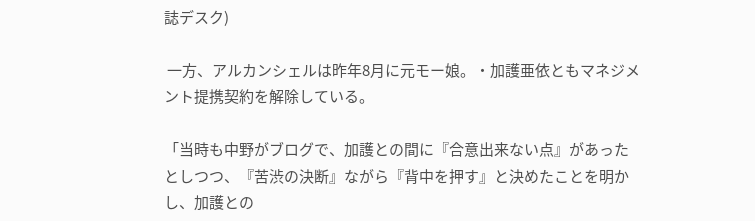誌デスク)

 一方、アルカンシェルは昨年8月に元モー娘。・加護亜依ともマネジメント提携契約を解除している。

「当時も中野がブログで、加護との間に『合意出来ない点』があったとしつつ、『苦渋の決断』ながら『背中を押す』と決めたことを明かし、加護との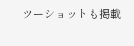ツーショットも掲載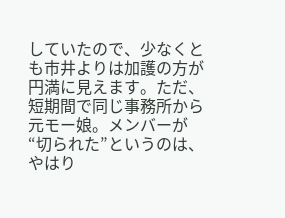していたので、少なくとも市井よりは加護の方が円満に見えます。ただ、短期間で同じ事務所から元モー娘。メンバーが“切られた”というのは、やはり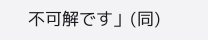不可解です」(同)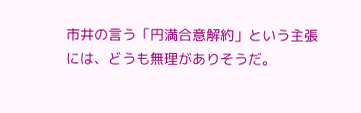市井の言う「円満合意解約」という主張には、どうも無理がありそうだ。